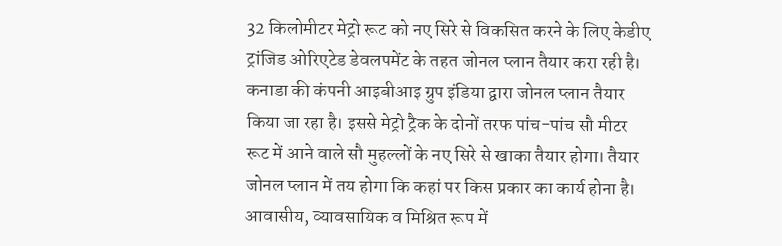32 किलोमीटर मेट्रो रूट को नए सिरे से विकसित करने के लिए केडीए ट्रांजिड ओरिएटेड डेवलपमेंट के तहत जोनल प्लान तैयार करा रही है। कनाडा की कंपनी आइबीआइ ग्रुप इंडिया द्वारा जोनल प्लान तैयार किया जा रहा है। इससे मेट्रो ट्रैक के दोनों तरफ पांच-पांच सौ मीटर रूट में आने वाले सौ मुहल्लों के नए सिरे से खाका तैयार होगा। तैयार जोनल प्लान में तय होगा कि कहां पर किस प्रकार का कार्य होना है। आवासीय, व्यावसायिक व मिश्रित रूप में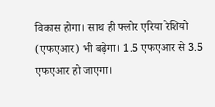विकास होगा। साथ ही फ्लोर एरिया रेशियो (एफएआर) भी बढ़ेगा। 1.5 एफएआर से 3.5 एफएआर हो जाएगा।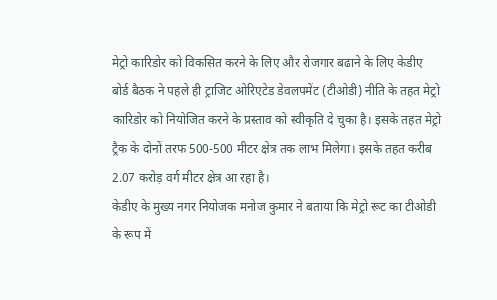मेट्रो कारिडोर को विकसित करने के लिए और रोजगार बढाने के लिए केडीए बोर्ड बैठक ने पहले ही ट्राजिट ओरिएटेड डेवलपमेंट (टीओडी) नीति के तहत मेट्रो कारिडोर को नियोजित करने के प्रस्ताव को स्वीकृति दे चुका है। इसके तहत मेट्रो ट्रैक के दोनों तरफ 500-500 मीटर क्षेत्र तक लाभ मिलेगा। इसके तहत करीब 2.07 करोड़ वर्ग मीटर क्षेत्र आ रहा है।
केडीए के मुख्य नगर नियोजक मनोज कुमार ने बताया कि मेट्रो रूट का टीओडी के रूप में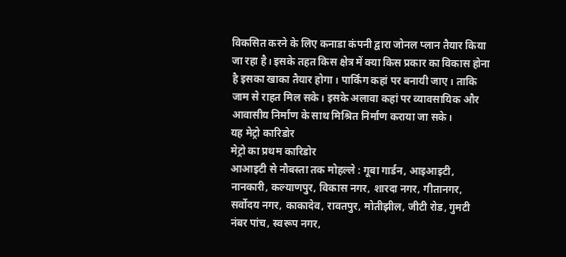विकसित करने के लिए कनाडा कंपनी द्वारा जोनल प्लान तैयार किया जा रहा है। इसके तहत किस क्षेत्र में क्या किस प्रकार का विकास होना है इसका खाका तैयार होगा। पार्किंग कहां पर बनायी जाए। ताकि जाम से राहत मिल सके। इसके अलावा कहां पर व्यावसायिक और आवासीय निर्माण के साथ मिश्रित निर्माण कराया जा सके।
यह मेट्रो कारिडोर
मेट्रो का प्रथम कारिडोर
आआइटी से नौबस्ता तक मोहल्ले : गूबा गार्डन, आइआइटी, नानकारी, कल्याणपुर, विकास नगर, शारदा नगर, गीतानगर, सर्वोदय नगर, काकादेव, रावतपुर, मोतीझील, जीटी रोड, गुमटी नंबर पांच, स्वरूप नगर,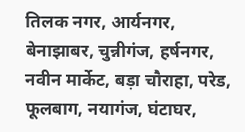तिलक नगर, आर्यनगर, बेनाझाबर, चुन्नीगंज, हर्षनगर, नवीन मार्केट, बड़ा चौराहा, परेड, फूलबाग, नयागंज, घंटाघर,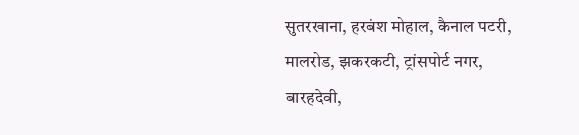सुतरखाना, हरबंश मोहाल, कैनाल पटरी, मालरोड, झकरकटी, ट्रांसपोर्ट नगर, बारहदेवी,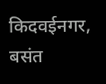किदवईनगर, बसंत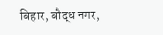बिहार, बौद्ध नगर,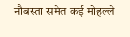नौबस्ता समेत कई मोहल्ले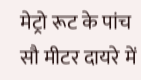मेट्रो रूट के पांच सौ मीटर दायरे में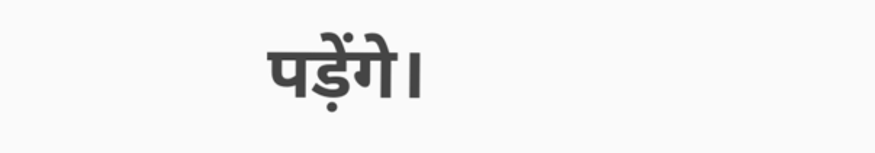पड़ेंगे।